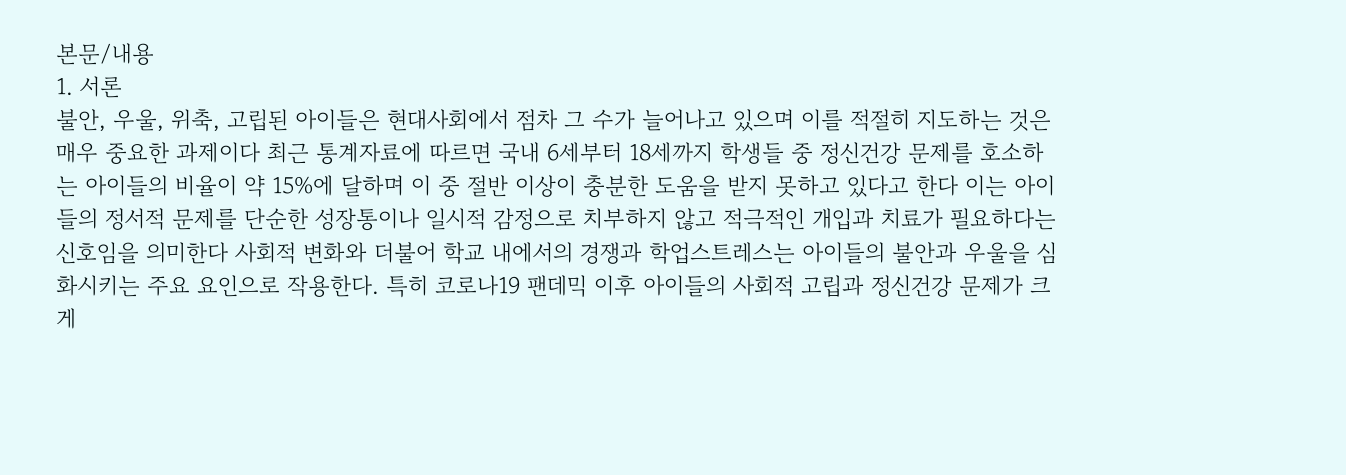본문/내용
1. 서론
불안, 우울, 위축, 고립된 아이들은 현대사회에서 점차 그 수가 늘어나고 있으며 이를 적절히 지도하는 것은 매우 중요한 과제이다 최근 통계자료에 따르면 국내 6세부터 18세까지 학생들 중 정신건강 문제를 호소하는 아이들의 비율이 약 15%에 달하며 이 중 절반 이상이 충분한 도움을 받지 못하고 있다고 한다 이는 아이들의 정서적 문제를 단순한 성장통이나 일시적 감정으로 치부하지 않고 적극적인 개입과 치료가 필요하다는 신호임을 의미한다 사회적 변화와 더불어 학교 내에서의 경쟁과 학업스트레스는 아이들의 불안과 우울을 심화시키는 주요 요인으로 작용한다. 특히 코로나19 팬데믹 이후 아이들의 사회적 고립과 정신건강 문제가 크게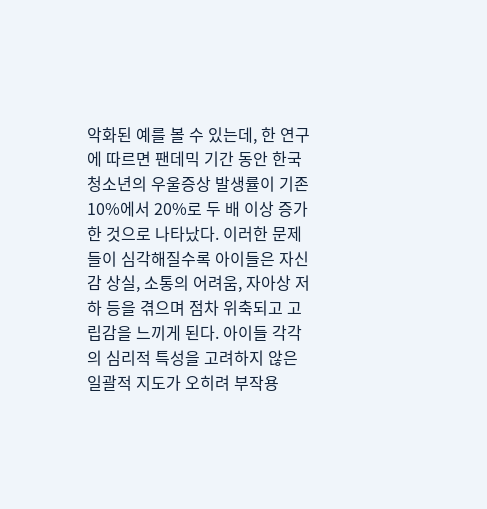악화된 예를 볼 수 있는데, 한 연구에 따르면 팬데믹 기간 동안 한국 청소년의 우울증상 발생률이 기존 10%에서 20%로 두 배 이상 증가한 것으로 나타났다. 이러한 문제들이 심각해질수록 아이들은 자신감 상실, 소통의 어려움, 자아상 저하 등을 겪으며 점차 위축되고 고립감을 느끼게 된다. 아이들 각각의 심리적 특성을 고려하지 않은 일괄적 지도가 오히려 부작용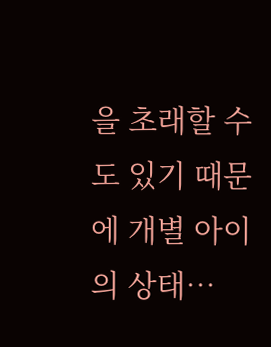을 초래할 수도 있기 때문에 개별 아이의 상태…